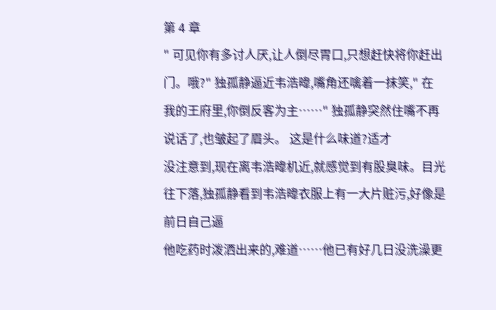第 4 章
" 可见你有多讨人厌,让人倒尽胃口,只想赶快将你赶出门。哦?" 独孤静逼近韦浩暐,嘴角还噙着一抹笑," 在
我的王府里,你倒反客为主……" 独孤静突然住嘴不再说话了,也皱起了眉头。 这是什么味道?适才
没注意到,现在离韦浩暐机近,就感觉到有股臭味。目光往下落,独孤静看到韦浩暐衣服上有一大片赃污,好像是前日自己逼
他吃药时泼洒出来的,难道……他已有好几日没洗澡更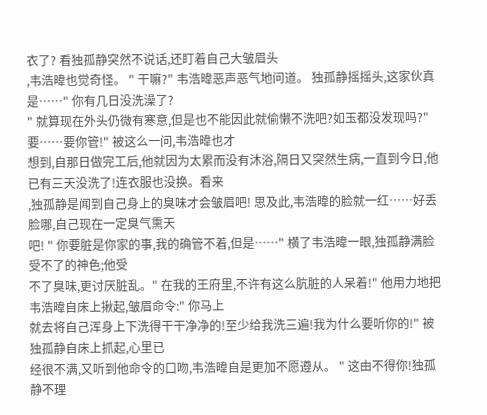衣了? 看独孤静突然不说话,还盯着自己大皱眉头
,韦浩暐也觉奇怪。 " 干嘛?" 韦浩暐恶声恶气地问道。 独孤静摇摇头,这家伙真是……" 你有几日没洗澡了?
" 就算现在外头仍微有寒意,但是也不能因此就偷懒不洗吧?如玉都没发现吗?" 要……要你管!" 被这么一问,韦浩暐也才
想到,自那日做完工后,他就因为太累而没有沐浴,隔日又突然生病,一直到今日,他已有三天没洗了!连衣服也没换。看来
,独孤静是闻到自己身上的臭味才会皱眉吧! 思及此,韦浩暐的脸就一红……好丢脸哪,自己现在一定臭气熏天
吧! " 你要脏是你家的事,我的确管不着,但是……" 横了韦浩暐一眼,独孤静满脸受不了的神色;他受
不了臭味,更讨厌脏乱。" 在我的王府里,不许有这么肮脏的人呆着!" 他用力地把韦浩暐自床上揪起,皱眉命令:" 你马上
就去将自己浑身上下洗得干干净净的!至少给我洗三遍!我为什么要听你的!" 被独孤静自床上抓起,心里已
经很不满,又听到他命令的口吻,韦浩暐自是更加不愿遵从。 " 这由不得你!独孤静不理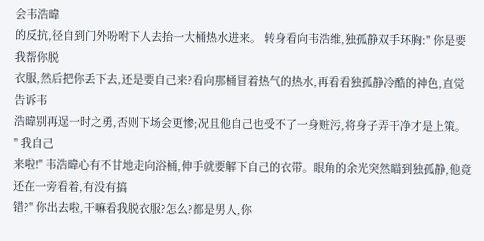会韦浩暐
的反抗,径自到门外吩咐下人去抬一大桶热水进来。 转身看向韦浩维,独孤静双手环胸:" 你是要我帮你脱
衣服,然后把你丢下去,还是要自己来?看向那桶冒着热气的热水,再看看独孤静冷酷的神色,直觉告诉韦
浩暐别再逞一时之勇,否则下场会更惨;况且他自己也受不了一身赃污,将身子弄干净才是上策。 " 我自己
来啦!" 韦浩暐心有不甘地走向浴桶,伸手就要解下自己的衣带。眼角的余光突然瞄到独孤静,他竟还在一旁看着,有没有搞
错?" 你出去啦,干嘛看我脱衣服?怎么?都是男人,你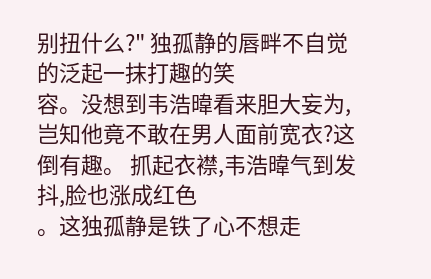别扭什么?" 独孤静的唇畔不自觉的泛起一抹打趣的笑
容。没想到韦浩暐看来胆大妄为,岂知他竟不敢在男人面前宽衣?这倒有趣。 抓起衣襟,韦浩暐气到发抖,脸也涨成红色
。这独孤静是铁了心不想走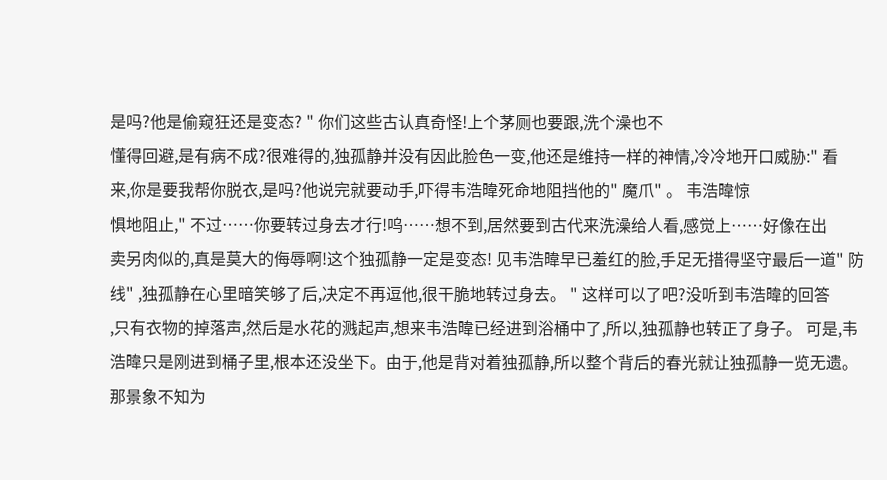是吗?他是偷窥狂还是变态? " 你们这些古认真奇怪!上个茅厕也要跟,洗个澡也不
懂得回避,是有病不成?很难得的,独孤静并没有因此脸色一变,他还是维持一样的神情,冷冷地开口威胁:" 看
来,你是要我帮你脱衣,是吗?他说完就要动手,吓得韦浩暐死命地阻挡他的" 魔爪" 。 韦浩暐惊
惧地阻止," 不过……你要转过身去才行!呜……想不到,居然要到古代来洗澡给人看,感觉上……好像在出
卖另肉似的,真是莫大的侮辱啊!这个独孤静一定是变态! 见韦浩暐早已羞红的脸,手足无措得坚守最后一道" 防
线" ,独孤静在心里暗笑够了后,决定不再逗他,很干脆地转过身去。 " 这样可以了吧?没听到韦浩暐的回答
,只有衣物的掉落声,然后是水花的溅起声,想来韦浩暐已经进到浴桶中了,所以,独孤静也转正了身子。 可是,韦
浩暐只是刚进到桶子里,根本还没坐下。由于,他是背对着独孤静,所以整个背后的春光就让独孤静一览无遗。
那景象不知为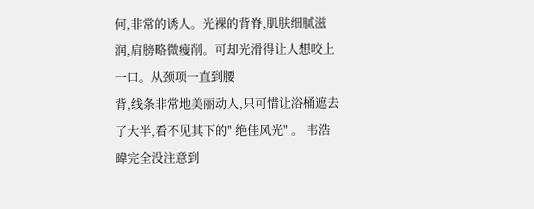何,非常的诱人。光裸的背脊,肌肤细腻滋润,肩膀略微瘦削。可却光滑得让人想咬上一口。从颈项一直到腰
背,线条非常地美丽动人,只可惜让浴桶遮去了大半,看不见其下的" 绝佳风光" 。 韦浩暐完全没注意到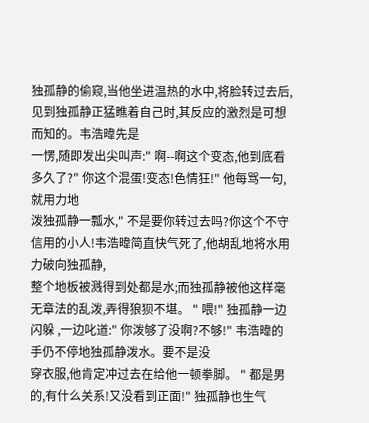独孤静的偷窥,当他坐进温热的水中,将脸转过去后,见到独孤静正猛瞧着自己时,其反应的激烈是可想而知的。韦浩暐先是
一愣,随即发出尖叫声:" 啊--啊这个变态,他到底看多久了?" 你这个混蛋!变态!色情狂!" 他每骂一句,就用力地
泼独孤静一瓢水," 不是要你转过去吗?你这个不守信用的小人!韦浩暐简直快气死了,他胡乱地将水用力破向独孤静,
整个地板被溅得到处都是水;而独孤静被他这样毫无章法的乱泼,弄得狼狈不堪。 " 喂!" 独孤静一边
闪躲 ,一边叱道:" 你泼够了没啊?不够!" 韦浩暐的手仍不停地独孤静泼水。要不是没
穿衣服,他肯定冲过去在给他一顿拳脚。 " 都是男的,有什么关系!又没看到正面!" 独孤静也生气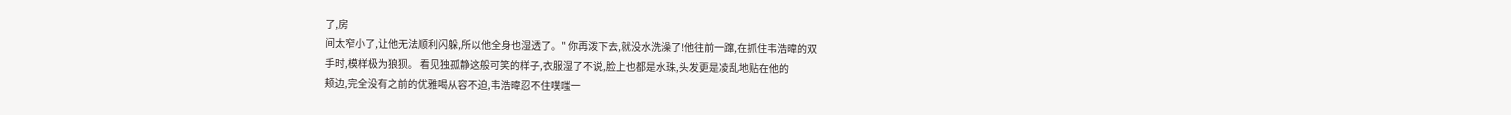了,房
间太窄小了,让他无法顺利闪躲,所以他全身也湿透了。" 你再泼下去,就没水洗澡了!他往前一蹿,在抓住韦浩暐的双
手时,模样极为狼狈。 看见独孤静这般可笑的样子,衣服湿了不说,脸上也都是水珠,头发更是凌乱地贴在他的
颊边,完全没有之前的优雅喝从容不迫,韦浩暐忍不住噗嗤一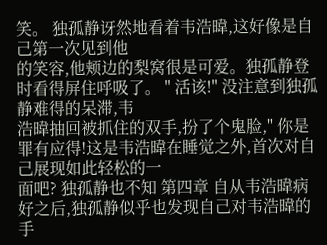笑。 独孤静讶然地看着韦浩暐,这好像是自己第一次见到他
的笑容,他颊边的梨窝很是可爱。独孤静登时看得屏住呼吸了。 " 活该!" 没注意到独孤静难得的呆滞,韦
浩暐抽回被抓住的双手,扮了个鬼脸," 你是罪有应得!这是韦浩暐在睡觉之外,首次对自己展现如此轻松的一
面吧? 独孤静也不知 第四章 自从韦浩暐病好之后,独孤静似乎也发现自己对韦浩暐的手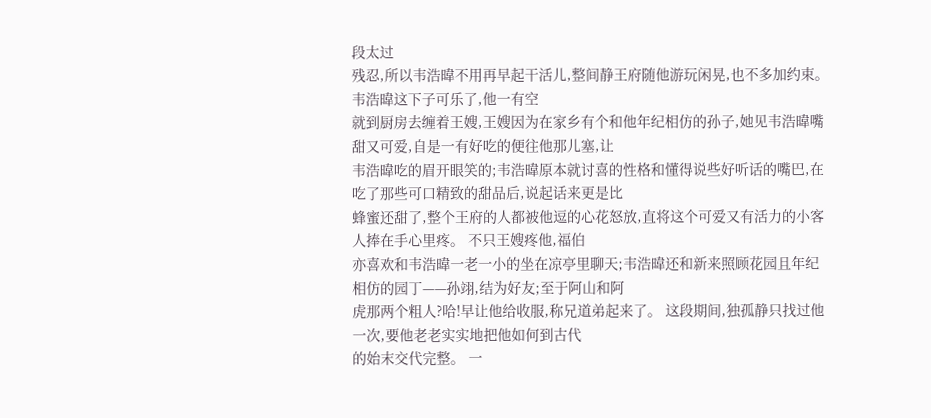段太过
残忍,所以韦浩暐不用再早起干活儿,整间静王府随他游玩闲晃,也不多加约束。 韦浩暐这下子可乐了,他一有空
就到厨房去缠着王嫂,王嫂因为在家乡有个和他年纪相仿的孙子,她见韦浩暐嘴甜又可爱,自是一有好吃的便往他那儿塞,让
韦浩暐吃的眉开眼笑的;韦浩暐原本就讨喜的性格和懂得说些好听话的嘴巴,在吃了那些可口精致的甜品后,说起话来更是比
蜂蜜还甜了,整个王府的人都被他逗的心花怒放,直将这个可爱又有活力的小客人捧在手心里疼。 不只王嫂疼他,福伯
亦喜欢和韦浩暐一老一小的坐在凉亭里聊天;韦浩暐还和新来照顾花园且年纪相仿的园丁——孙翊,结为好友;至于阿山和阿
虎那两个粗人?哈!早让他给收服,称兄道弟起来了。 这段期间,独孤静只找过他一次,要他老老实实地把他如何到古代
的始末交代完整。 一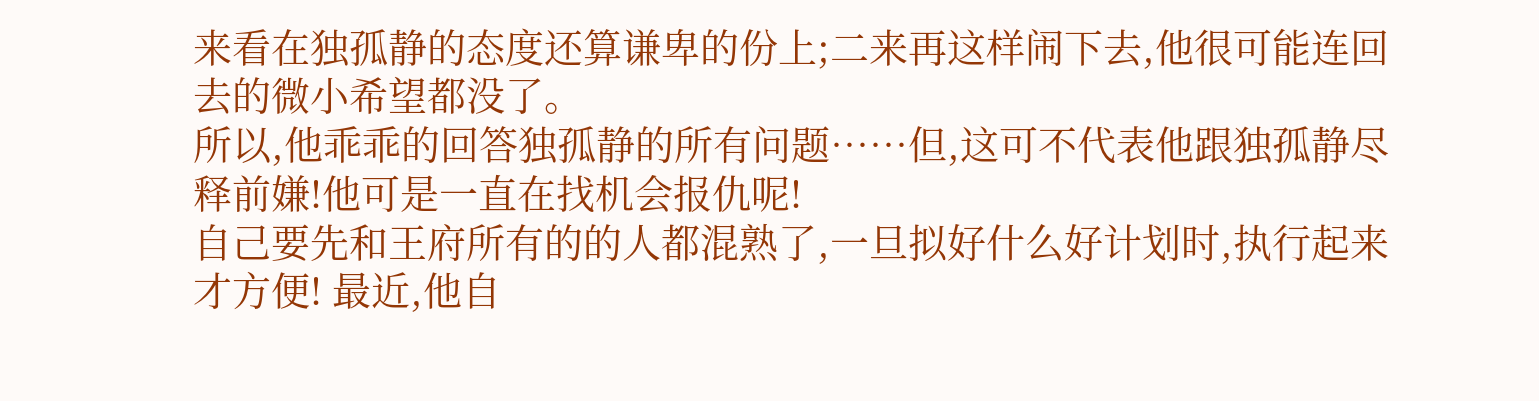来看在独孤静的态度还算谦卑的份上;二来再这样闹下去,他很可能连回去的微小希望都没了。
所以,他乖乖的回答独孤静的所有问题……但,这可不代表他跟独孤静尽释前嫌!他可是一直在找机会报仇呢!
自己要先和王府所有的的人都混熟了,一旦拟好什么好计划时,执行起来才方便! 最近,他自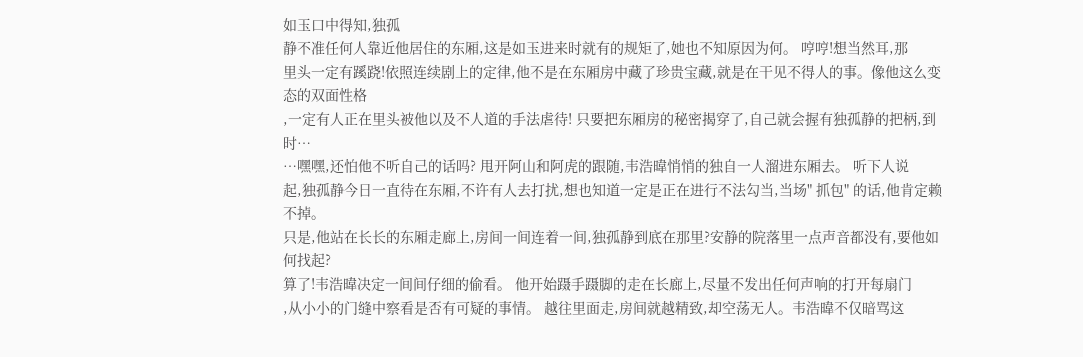如玉口中得知,独孤
静不准任何人靠近他居住的东厢,这是如玉进来时就有的规矩了,她也不知原因为何。 哼哼!想当然耳,那
里头一定有蹊跷!依照连续剧上的定律,他不是在东厢房中藏了珍贵宝藏,就是在干见不得人的事。像他这么变态的双面性格
,一定有人正在里头被他以及不人道的手法虐待! 只要把东厢房的秘密揭穿了,自己就会握有独孤静的把柄,到时…
…嘿嘿,还怕他不听自己的话吗? 甩开阿山和阿虎的跟随,韦浩暐悄悄的独自一人溜进东厢去。 听下人说
起,独孤静今日一直待在东厢,不许有人去打扰,想也知道一定是正在进行不法勾当,当场" 抓包" 的话,他肯定赖不掉。
只是,他站在长长的东厢走廊上,房间一间连着一间,独孤静到底在那里?安静的院落里一点声音都没有,要他如何找起?
算了!韦浩暐决定一间间仔细的偷看。 他开始蹑手蹑脚的走在长廊上,尽量不发出任何声响的打开每扇门
,从小小的门缝中察看是否有可疑的事情。 越往里面走,房间就越精致,却空荡无人。韦浩暐不仅暗骂这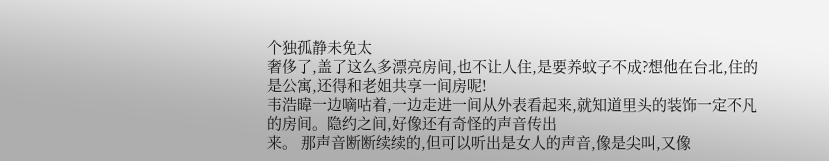个独孤静未免太
奢侈了,盖了这么多漂亮房间,也不让人住,是要养蚊子不成?想他在台北,住的是公寓,还得和老姐共享一间房呢!
韦浩暐一边嘀咕着,一边走进一间从外表看起来,就知道里头的装饰一定不凡的房间。隐约之间,好像还有奇怪的声音传出
来。 那声音断断续续的,但可以听出是女人的声音,像是尖叫,又像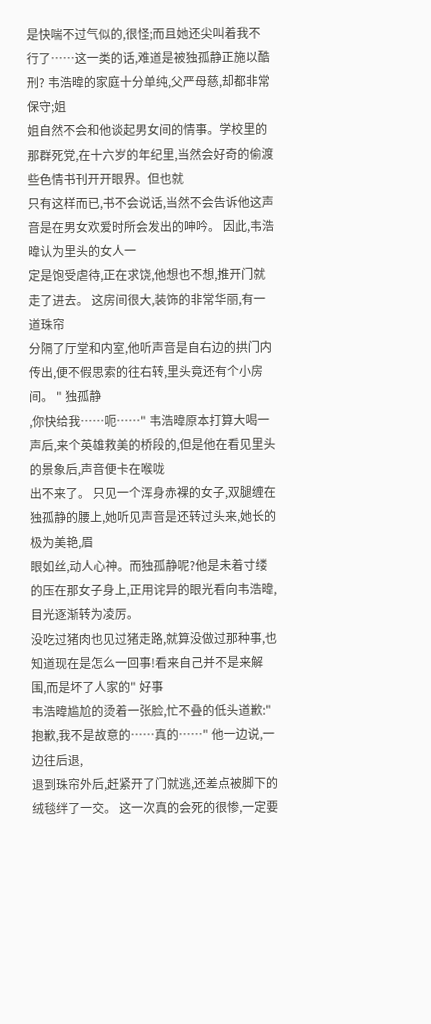是快喘不过气似的,很怪;而且她还尖叫着我不
行了……这一类的话,难道是被独孤静正施以酷刑? 韦浩暐的家庭十分单纯,父严母慈,却都非常保守;姐
姐自然不会和他谈起男女间的情事。学校里的那群死党,在十六岁的年纪里,当然会好奇的偷渡些色情书刊开开眼界。但也就
只有这样而已,书不会说话,当然不会告诉他这声音是在男女欢爱时所会发出的呻吟。 因此,韦浩暐认为里头的女人一
定是饱受虐待,正在求饶,他想也不想,推开门就走了进去。 这房间很大,装饰的非常华丽,有一道珠帘
分隔了厅堂和内室,他听声音是自右边的拱门内传出,便不假思索的往右转,里头竟还有个小房间。 " 独孤静
,你快给我……呃……" 韦浩暐原本打算大喝一声后,来个英雄救美的桥段的,但是他在看见里头的景象后,声音便卡在喉咙
出不来了。 只见一个浑身赤裸的女子,双腿缠在独孤静的腰上,她听见声音是还转过头来,她长的极为美艳,眉
眼如丝,动人心神。而独孤静呢?他是未着寸缕的压在那女子身上,正用诧异的眼光看向韦浩暐,目光逐渐转为凌厉。
没吃过猪肉也见过猪走路,就算没做过那种事,也知道现在是怎么一回事!看来自己并不是来解围,而是坏了人家的" 好事
韦浩暐尴尬的烫着一张脸,忙不叠的低头道歉:" 抱歉,我不是故意的……真的……" 他一边说,一边往后退,
退到珠帘外后,赶紧开了门就逃,还差点被脚下的绒毯绊了一交。 这一次真的会死的很惨,一定要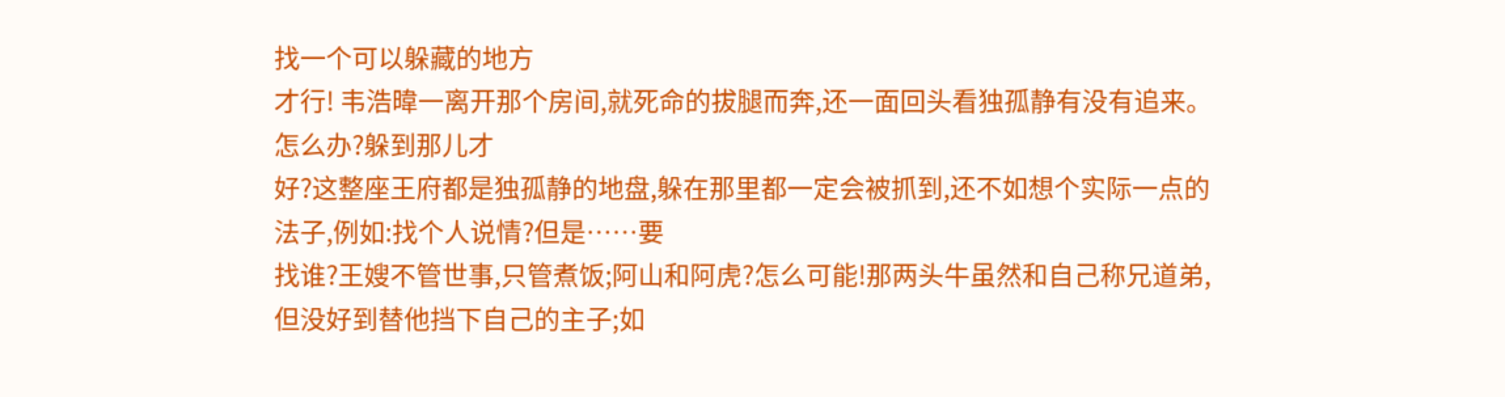找一个可以躲藏的地方
才行! 韦浩暐一离开那个房间,就死命的拔腿而奔,还一面回头看独孤静有没有追来。 怎么办?躲到那儿才
好?这整座王府都是独孤静的地盘,躲在那里都一定会被抓到,还不如想个实际一点的法子,例如:找个人说情?但是……要
找谁?王嫂不管世事,只管煮饭;阿山和阿虎?怎么可能!那两头牛虽然和自己称兄道弟,但没好到替他挡下自己的主子;如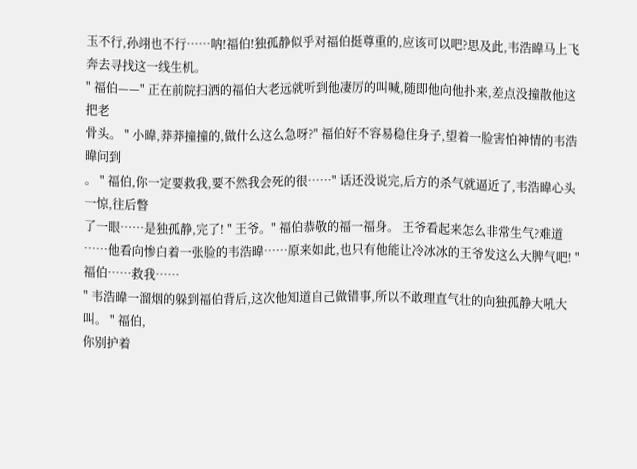玉不行,孙翊也不行……呐!福伯!独孤静似乎对福伯挺尊重的,应该可以吧?思及此,韦浩暐马上飞奔去寻找这一线生机。
" 福伯——" 正在前院扫洒的福伯大老远就听到他凄厉的叫喊,随即他向他扑来,差点没撞散他这把老
骨头。 " 小暐,莽莽撞撞的,做什么这么急呀?" 福伯好不容易稳住身子,望着一脸害怕神情的韦浩暐问到
。 " 福伯,你一定要救我,要不然我会死的很……" 话还没说完,后方的杀气就逼近了,韦浩暐心头一惊,往后瞥
了一眼……是独孤静,完了! " 王爷。" 福伯恭敬的福一福身。 王爷看起来怎么非常生气?难道
……他看向惨白着一张脸的韦浩暐……原来如此,也只有他能让冷冰冰的王爷发这么大脾气吧! " 福伯……救我……
" 韦浩暐一溜烟的躲到福伯背后,这次他知道自己做错事,所以不敢理直气壮的向独孤静大吼大叫。 " 福伯,
你别护着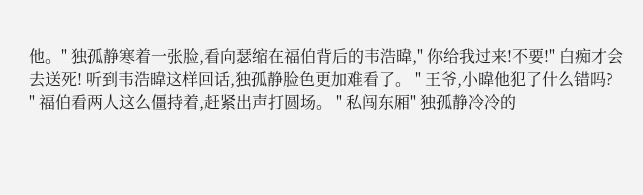他。" 独孤静寒着一张脸,看向瑟缩在福伯背后的韦浩暐," 你给我过来!不要!" 白痴才会
去送死! 听到韦浩暐这样回话,独孤静脸色更加难看了。 " 王爷,小暐他犯了什么错吗?
" 福伯看两人这么僵持着,赶紧出声打圆场。 " 私闯东厢" 独孤静冷冷的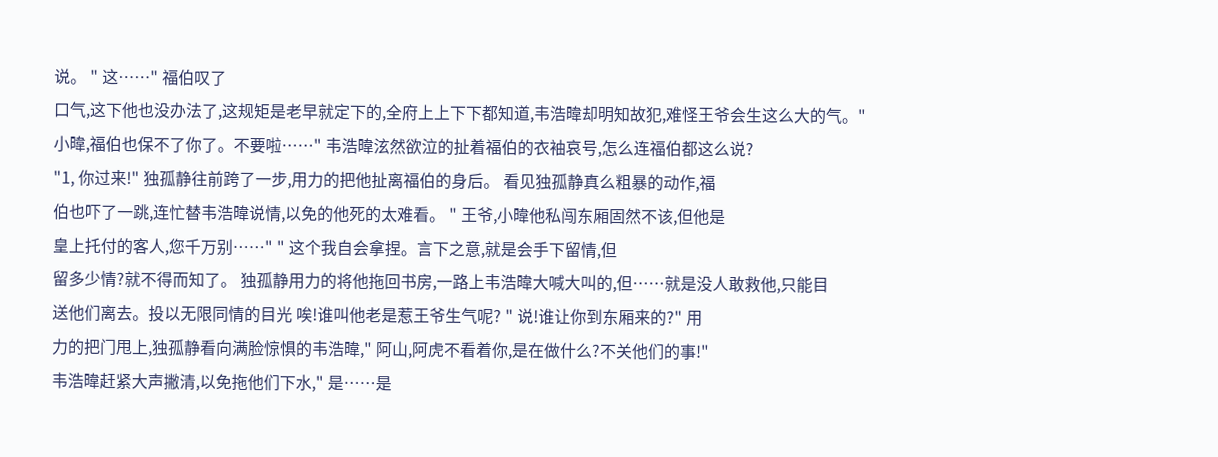说。 " 这……" 福伯叹了
口气,这下他也没办法了,这规矩是老早就定下的,全府上上下下都知道,韦浩暐却明知故犯,难怪王爷会生这么大的气。"
小暐,福伯也保不了你了。不要啦……" 韦浩暐泫然欲泣的扯着福伯的衣袖哀号,怎么连福伯都这么说?
"1, 你过来!" 独孤静往前跨了一步,用力的把他扯离福伯的身后。 看见独孤静真么粗暴的动作,福
伯也吓了一跳,连忙替韦浩暐说情,以免的他死的太难看。 " 王爷,小暐他私闯东厢固然不该,但他是
皇上托付的客人,您千万别……" " 这个我自会拿捏。言下之意,就是会手下留情,但
留多少情?就不得而知了。 独孤静用力的将他拖回书房,一路上韦浩暐大喊大叫的,但……就是没人敢救他,只能目
送他们离去。投以无限同情的目光 唉!谁叫他老是惹王爷生气呢? " 说!谁让你到东厢来的?" 用
力的把门甩上,独孤静看向满脸惊惧的韦浩暐," 阿山,阿虎不看着你,是在做什么?不关他们的事!"
韦浩暐赶紧大声撇清,以免拖他们下水," 是……是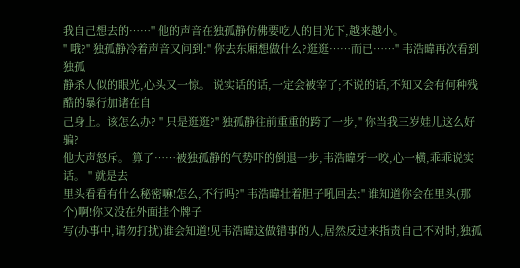我自己想去的……" 他的声音在独孤静仿佛要吃人的目光下,越来越小。
" 哦?" 独孤静冷着声音又问到:" 你去东厢想做什么?逛逛……而已……" 韦浩暐再次看到独孤
静杀人似的眼光,心头又一惊。 说实话的话,一定会被宰了;不说的话,不知又会有何种残酷的暴行加诸在自
己身上。该怎么办? " 只是逛逛?" 独孤静往前重重的跨了一步," 你当我三岁娃儿这么好骗?
他大声怒斥。 算了……被独孤静的气势吓的倒退一步,韦浩暐牙一咬,心一横,乖乖说实话。 " 就是去
里头看看有什么秘密嘛!怎么,不行吗?" 韦浩暐壮着胆子吼回去:" 谁知道你会在里头(那个)啊!你又没在外面挂个牌子
写(办事中,请勿打扰)谁会知道!见韦浩暐这做错事的人,居然反过来指责自己不对时,独孤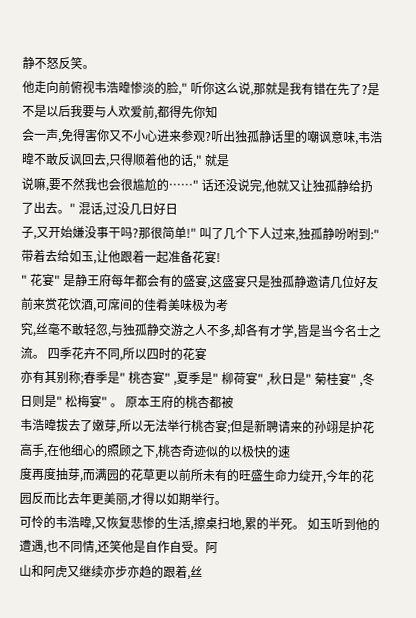静不怒反笑。
他走向前俯视韦浩暐惨淡的脸," 听你这么说,那就是我有错在先了?是不是以后我要与人欢爱前,都得先你知
会一声,免得害你又不小心进来参观?听出独孤静话里的嘲讽意味,韦浩暐不敢反讽回去,只得顺着他的话," 就是
说嘛,要不然我也会很尴尬的……" 话还没说完,他就又让独孤静给扔了出去。" 混话,过没几日好日
子,又开始嫌没事干吗?那很简单!" 叫了几个下人过来,独孤静吩咐到:" 带着去给如玉,让他跟着一起准备花宴!
" 花宴" 是静王府每年都会有的盛宴,这盛宴只是独孤静邀请几位好友前来赏花饮酒,可席间的佳肴美味极为考
究,丝毫不敢轻忽,与独孤静交游之人不多,却各有才学,皆是当今名士之流。 四季花卉不同,所以四时的花宴
亦有其别称;春季是" 桃杏宴" ,夏季是" 柳荷宴" ,秋日是" 菊桂宴" ,冬日则是" 松梅宴" 。 原本王府的桃杏都被
韦浩暐拔去了嫩芽,所以无法举行桃杏宴;但是新聘请来的孙翊是护花高手,在他细心的照顾之下,桃杏奇迹似的以极快的速
度再度抽芽,而满园的花草更以前所未有的旺盛生命力绽开,今年的花园反而比去年更美丽,才得以如期举行。
可怜的韦浩暐,又恢复悲惨的生活,擦桌扫地,累的半死。 如玉听到他的遭遇,也不同情,还笑他是自作自受。阿
山和阿虎又继续亦步亦趋的跟着,丝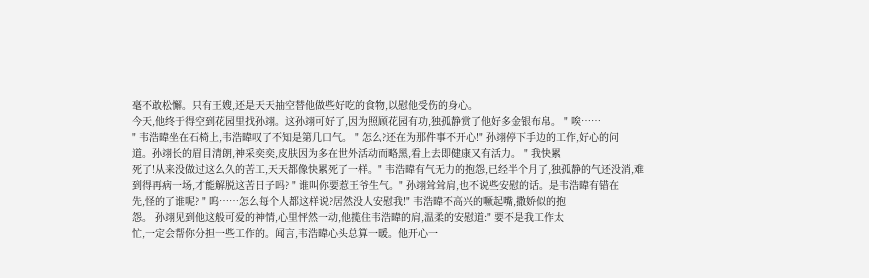毫不敢松懈。只有王嫂,还是天天抽空替他做些好吃的食物,以慰他受伤的身心。
今天,他终于得空到花园里找孙翊。这孙翊可好了,因为照顾花园有功,独孤静赏了他好多金银布帛。 " 唉……
" 韦浩暐坐在石椅上,韦浩暐叹了不知是第几口气。 " 怎么?还在为那件事不开心!" 孙翊停下手边的工作,好心的问
道。孙翊长的眉目清朗,神采奕奕,皮肤因为多在世外活动而略黑,看上去即健康又有活力。 " 我快累
死了!从来没做过这么久的苦工,天天都像快累死了一样。" 韦浩暐有气无力的抱怨,已经半个月了,独孤静的气还没消,难
到得再病一场,才能解脱这苦日子吗? " 谁叫你要惹王爷生气。" 孙翊耸耸肩,也不说些安慰的话。是韦浩暐有错在
先,怪的了谁呢? " 呜……怎么每个人都这样说?居然没人安慰我!" 韦浩暐不高兴的噘起嘴,撒娇似的抱
怨。 孙翊见到他这般可爱的神情,心里怦然一动,他揽住韦浩暐的肩,温柔的安慰道:" 要不是我工作太
忙,一定会帮你分担一些工作的。闻言,韦浩暐心头总算一暖。他开心一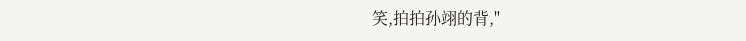笑,拍拍孙翊的背,"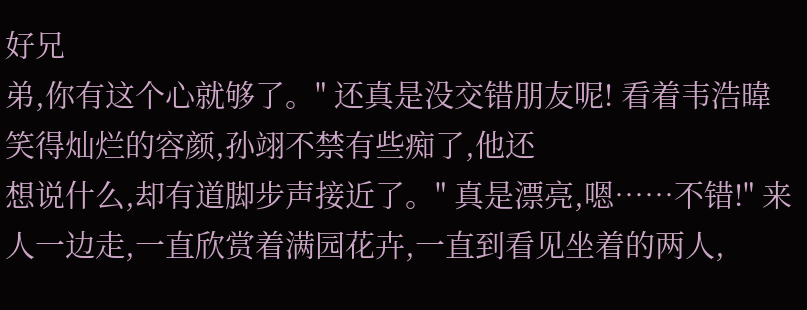好兄
弟,你有这个心就够了。" 还真是没交错朋友呢! 看着韦浩暐笑得灿烂的容颜,孙翊不禁有些痴了,他还
想说什么,却有道脚步声接近了。" 真是漂亮,嗯……不错!" 来人一边走,一直欣赏着满园花卉,一直到看见坐着的两人,